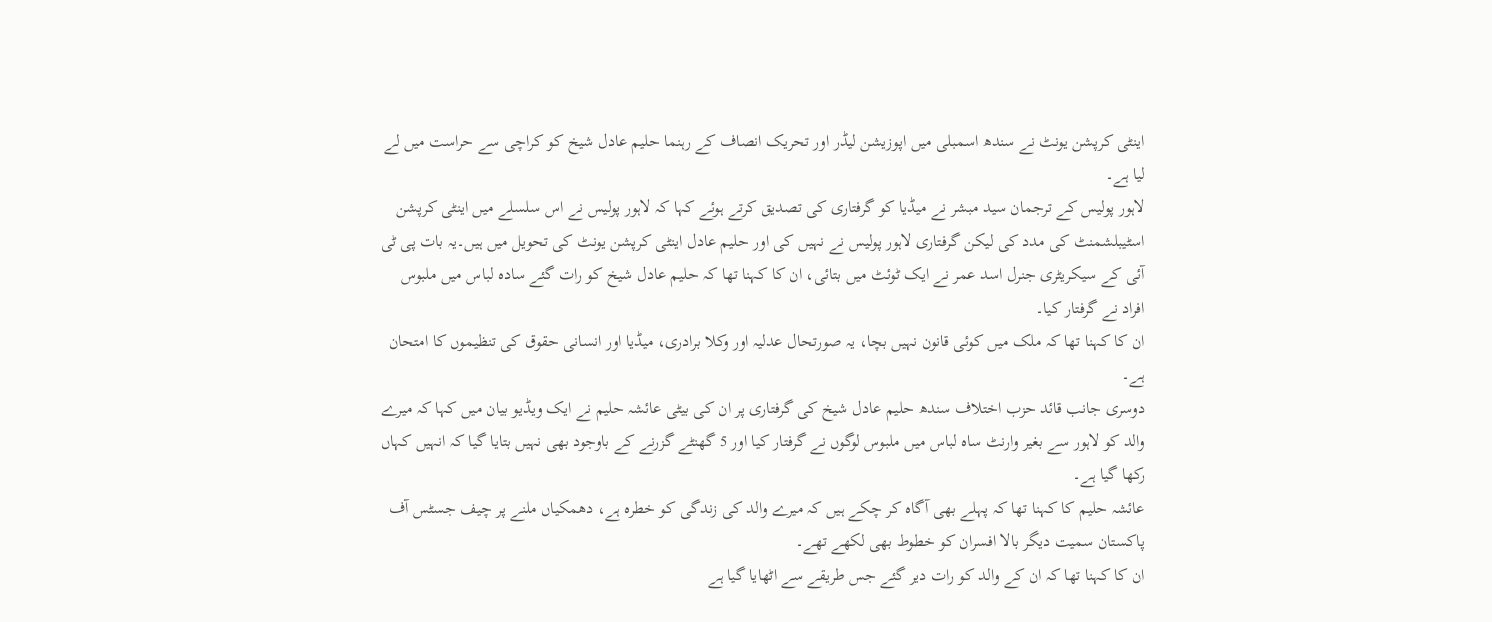اینٹی کرپشن یونٹ نے سندھ اسمبلی میں اپوزیشن لیڈر اور تحریک انصاف کے رہنما حلیم عادل شیخ کو کراچی سے حراست میں لے لیا ہے۔
لاہور پولیس کے ترجمان سید مبشر نے میڈیا کو گرفتاری کی تصدیق کرتے ہوئے کہا کہ لاہور پولیس نے اس سلسلے میں اینٹی کرپشن اسٹیبلشمنٹ کی مدد کی لیکن گرفتاری لاہور پولیس نے نہیں کی اور حلیم عادل اینٹی کرپشن یونٹ کی تحویل میں ہیں۔یہ بات پی ٹی آئی کے سیکریٹری جنرل اسد عمر نے ایک ٹوئٹ میں بتائی، ان کا کہنا تھا کہ حلیم عادل شیخ کو رات گئے سادہ لباس میں ملبوس افراد نے گرفتار کیا۔
ان کا کہنا تھا کہ ملک میں کوئی قانون نہیں بچا، یہ صورتحال عدلیہ اور وکلا برادری، میڈیا اور انسانی حقوق کی تنظیموں کا امتحان ہے۔
دوسری جانب قائد حزب اختلاف سندھ حلیم عادل شیخ کی گرفتاری پر ان کی بیٹی عائشہ حلیم نے ایک ویڈیو بیان میں کہا کہ میرے والد کو لاہور سے بغیر وارنٹ ساہ لباس میں ملبوس لوگوں نے گرفتار کیا اور 5 گھنٹے گزرنے کے باوجود بھی نہیں بتایا گیا کہ انہیں کہاں رکھا گیا ہے۔
عائشہ حلیم کا کہنا تھا کہ پہلے بھی آگاہ کر چکے ہیں کہ میرے والد کی زندگی کو خطرہ ہے، دھمکیاں ملنے پر چیف جسٹس آف پاکستان سمیت دیگر بالا افسران کو خطوط بھی لکھے تھے۔
ان کا کہنا تھا کہ ان کے والد کو رات دیر گئے جس طریقے سے اٹھایا گیا ہے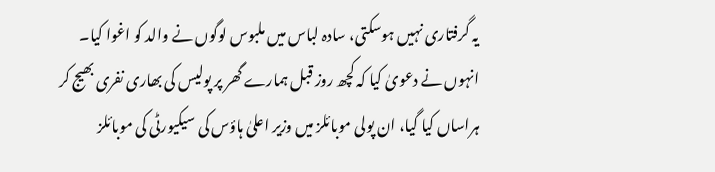یہ گرفتاری نہیں ہوسکتی، سادہ لباس میں ملبوس لوگوں نے والد کو اغوا کیا۔
انہوں نے دعویٰ کیا کہ کچھ روز قبل ہمارے گھر پر پولیس کی بھاری نفری بھیج کر ہراساں کیا گیا، ان پولی موبائلز میں وزیر اعلیٰ ہاؤس کی سیکیورٹی کی موبائلز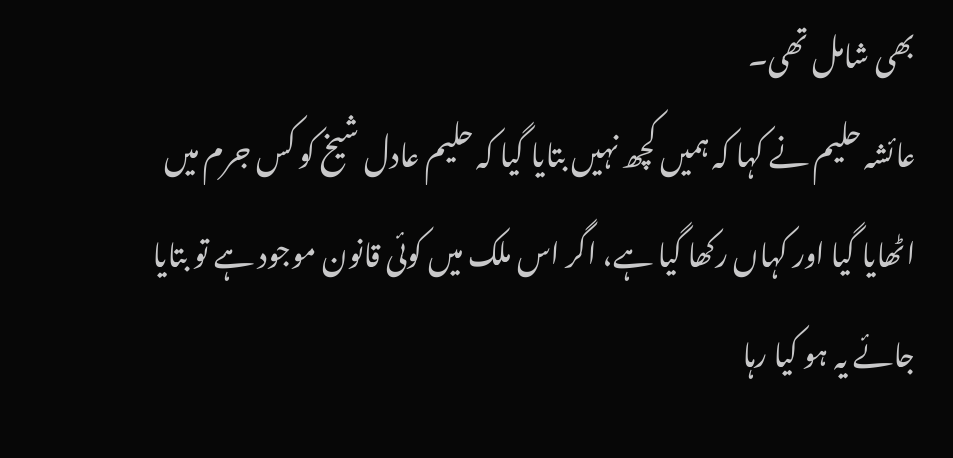بھی شامل تھی۔
عائشہ حلیم نے کہا کہ ہمیں کچھ نہیں بتایا گیا کہ حلیم عادل شیخ کو کس جرم میں اٹھایا گیا اور کہاں رکھا گیا ہے، اگر اس ملک میں کوئی قانون موجود ہے تو بتایا جائے یہ ہو کیا رہا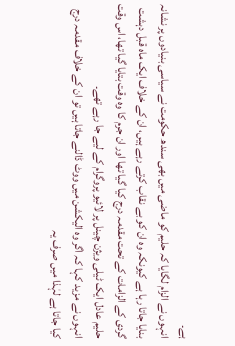ہے۔
انہوں نے الزام لگایا کہ حلیم کو ماضی میں بھی سندھ حکومت نے سیاسی بنیادوں پر نشانہ بنایا جاتا رہا ہے کیونکہ وہ ان کو بے نقاب کرتے رہے ہیں، ان کے خلاف ایک ماہ قبل دہشت گردی کے الزامات کے تحت مقدمہ درج کیا گیا تھا اور ان جرم کا وہ وقت بتایا گیا تھا، اس وقت حلیم عادل ایک ٹیلی ویژن چینل پر لائیو پروگرام کے لیے جا رہے تھے۔
انہوں نے مزید کہا کہ اگر وہ الیکشن میں ووٹ ڈالنے جاتا ہیں تو ان کے خلاف مقدمہ درج کیا جاتا ہے لہٰذا میں صرف یہ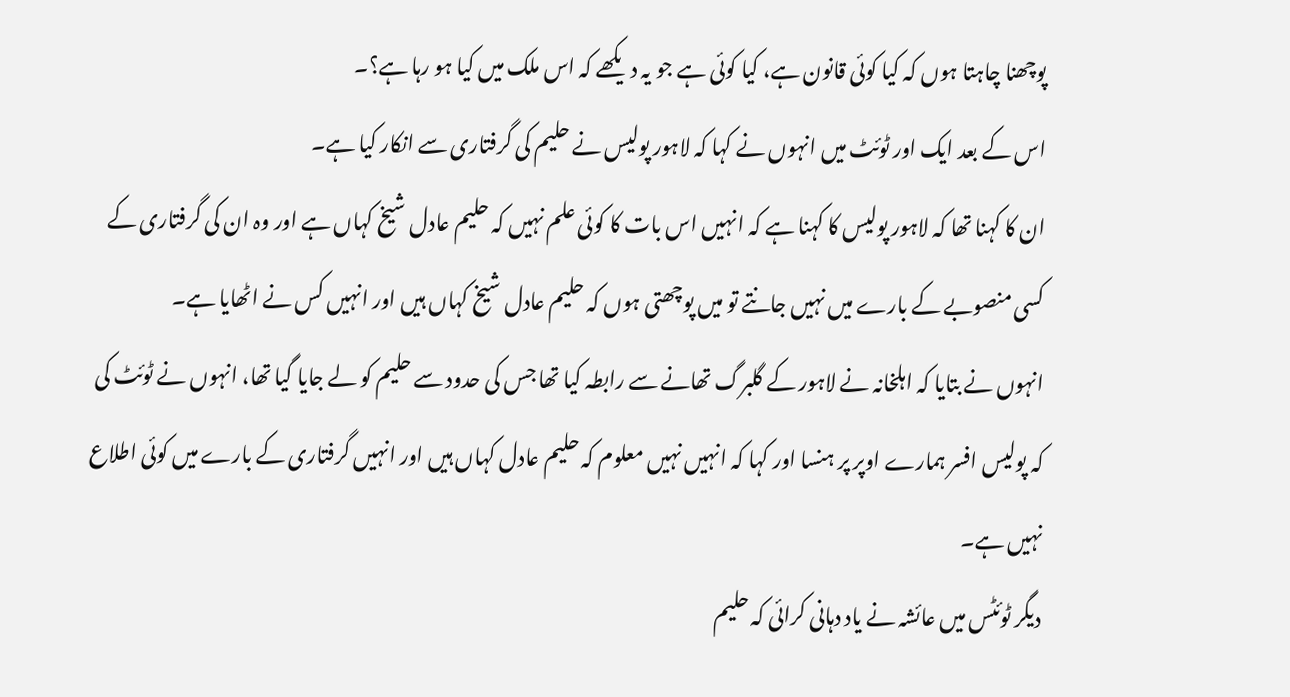پوچھنا چاہتا ہوں کہ کیا کوئی قانون ہے، کیا کوئی ہے جو یہ دیکھے کہ اس ملک میں کیا ہو رہا ہے؟۔
اس کے بعد ایک اور ٹوئٹ میں انہوں نے کہا کہ لاہور پولیس نے حلیم کی گرفتاری سے انکار کیا ہے۔
ان کا کہنا تھا کہ لاہور پولیس کا کہنا ہے کہ انہیں اس بات کا کوئی علم نہیں کہ حلیم عادل شیخ کہاں ہے اور وہ ان کی گرفتاری کے کسی منصوبے کے بارے میں نہیں جانتے تو میں پوچھتی ہوں کہ حلیم عادل شیخ کہاں ہیں اور انہیں کس نے اٹھایا ہے۔
انہوں نے بتایا کہ اہلخانہ نے لاہور کے گلبرگ تھانے سے رابطہ کیا تھا جس کی حدود سے حلیم کو لے جایا گیا تھا، انہوں نے ٹوئٹ کی کہ پولیس افسر ہمارے اوپر پر ہنسا اور کہا کہ انہیں نہیں معلوم کہ حلیم عادل کہاں ہیں اور انہیں گرفتاری کے بارے میں کوئی اطلاع نہیں ہے۔
دیگر ٹوئٹس میں عائشہ نے یاد دہانی کرائی کہ حلیم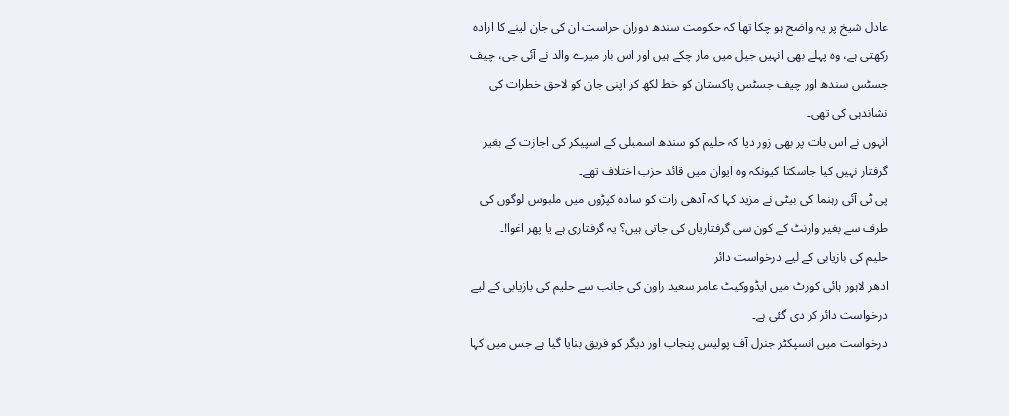عادل شیخ پر یہ واضح ہو چکا تھا کہ حکومت سندھ دوران حراست ان کی جان لینے کا ارادہ رکھتی ہے، وہ پہلے بھی انہیں جیل میں مار چکے ہیں اور اس بار میرے والد نے آئی جی، چیف جسٹس سندھ اور چیف جسٹس پاکستان کو خط لکھ کر اپنی جان کو لاحق خطرات کی نشاندہی کی تھی۔
انہوں نے اس بات پر بھی زور دیا کہ حلیم کو سندھ اسمبلی کے اسپیکر کی اجازت کے بغیر گرفتار نہیں کیا جاسکتا کیونکہ وہ ایوان میں قائد حزب اختلاف تھے۔
پی ٹی آئی رہنما کی بیٹی نے مزید کہا کہ آدھی رات کو سادہ کپڑوں میں ملبوس لوگوں کی طرف سے بغیر وارنٹ کے کون سی گرفتاریاں کی جاتی ہیں؟ یہ گرفتاری ہے یا پھر اغوا!۔
حلیم کی بازیابی کے لیے درخواست دائر
ادھر لاہور ہائی کورٹ میں ایڈووکیٹ عامر سعید راون کی جانب سے حلیم کی بازیابی کے لیے درخواست دائر کر دی گئی ہے۔
درخواست میں انسپکٹر جنرل آف پولیس پنجاب اور دیگر کو فریق بنایا گیا ہے جس میں کہا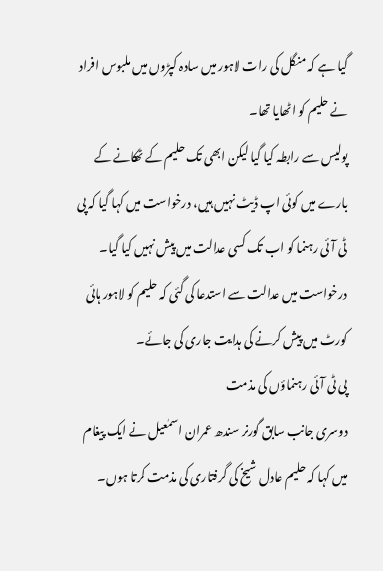گیا ہے کہ منگل کی رات لاہور میں سادہ کپڑوں میں ملبوس افراد نے حلیم کو اٹھایا تھا۔
پولیس سے رابطہ کیا گیا لیکن ابھی تک حلیم کے ٹھکانے کے بارے میں کوئی اپ ڈیٹ نہیں ہیں، درخواست میں کہا گیا کہ پی ٹی آئی رہنما کو اب تک کسی عدالت میں پیش نہیں کیا گیا۔
درخواست میں عدالت سے استدعا کی گئی کہ حلیم کو لاہور ہائی کورٹ میں پیش کرنے کی ہدایت جاری کی جائے۔
پی ٹی آئی رہنماؤں کی مذمت
دوسری جانب سابق گورنر سندھ عمران اسمٰعیل نے ایک پیغام میں کہا کہ حلیم عادل شیخ کی گرفتاری کی مذمت کرتا ہوں۔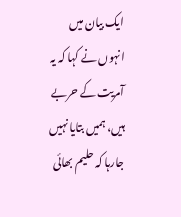ایک بیان میں انہوں نے کہا کہ یہ آمریت کے حربے ہیں، ہمیں بتایا نہیں جارہا کہ حلیم بھائی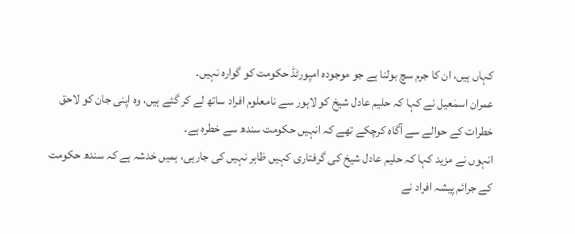کہاں ہیں، ان کا جرم سچ بولنا ہے جو موجودہ امپورٹڈ حکومت کو گوارہ نہیں۔
عمران اسمٰعیل نے کہا کہ حلیم عادل شیخ کو لاہور سے نامعلوم افراد ساتھ لے کر گئے ہیں، وہ اپنی جان کو لاحق خطرات کے حوالے سے آگاہ کرچکے تھے کہ انہیں حکومت سندھ سے خطرہ ہے۔
انہوں نے مزید کہا کہ حلیم عادل شیخ کی گرفتاری کہیں ظاہر نہیں کی جارہی، ہمیں خدشہ ہے کہ سندھ حکومت کے جرائم پیشہ افراد نے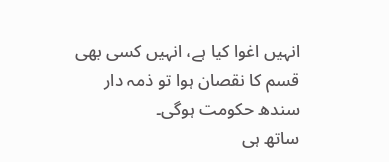انہیں اغوا کیا ہے، انہیں کسی بھی قسم کا نقصان ہوا تو ذمہ دار سندھ حکومت ہوگی۔
ساتھ ہی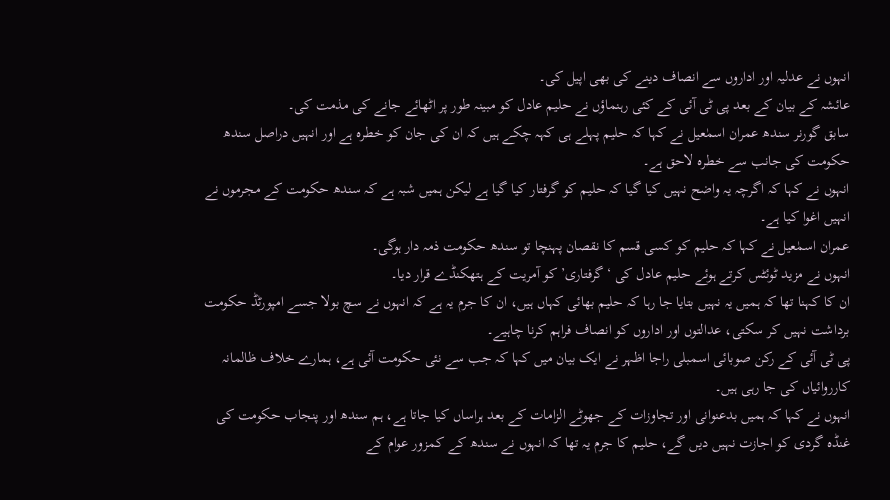انہوں نے عدلیہ اور اداروں سے انصاف دینے کی بھی اپیل کی۔
عائشہ کے بیان کے بعد پی ٹی آئی کے کئی رہنماؤں نے حلیم عادل کو مبینہ طور پر اٹھائے جانے کی مذمت کی۔
سابق گورنر سندھ عمران اسمٰعیل نے کہا کہ حلیم پہلے ہی کہہ چکے ہیں کہ ان کی جان کو خطرہ ہے اور انہیں دراصل سندھ حکومت کی جانب سے خطرہ لاحق ہے۔
انہوں نے کہا کہ اگرچہ یہ واضح نہیں کیا گیا کہ حلیم کو گرفتار کیا گیا ہے لیکن ہمیں شبہ ہے کہ سندھ حکومت کے مجرموں نے انہیں اغوا کیا ہے۔
عمران اسمٰعیل نے کہا کہ حلیم کو کسی قسم کا نقصان پہنچا تو سندھ حکومت ذمہ دار ہوگی۔
انہوں نے مزید ٹوئٹس کرتے ہوئے حلیم عادل کی ‘گرفتاری’ کو آمریت کے ہتھکنڈے قرار دیا۔
ان کا کہنا تھا کہ ہمیں یہ نہیں بتایا جا رہا کہ حلیم بھائی کہاں ہیں، ان کا جرم یہ ہے کہ انہوں نے سچ بولا جسے امپورٹڈ حکومت برداشت نہیں کر سکتی، عدالتوں اور اداروں کو انصاف فراہم کرنا چاہیے۔
پی ٹی آئی کے رکن صوبائی اسمبلی راجا اظہر نے ایک بیان میں کہا کہ جب سے نئی حکومت آئی ہے، ہمارے خلاف ظالمانہ کارروائیاں کی جا رہی ہیں۔
انہوں نے کہا کہ ہمیں بدعنوانی اور تجاوزات کے جھوٹے الزامات کے بعد ہراساں کیا جاتا ہے، ہم سندھ اور پنجاب حکومت کی غنڈہ گردی کو اجازت نہیں دیں گے، حلیم کا جرم یہ تھا کہ انہوں نے سندھ کے کمزور عوام کے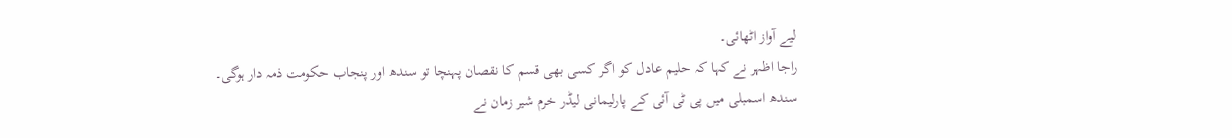لیے آواز اٹھائی۔
راجا اظہر نے کہا کہ حلیم عادل کو اگر کسی بھی قسم کا نقصان پہنچا تو سندھ اور پنجاب حکومت ذمہ دار ہوگی۔
سندھ اسمبلی میں پی ٹی آئی کے پارلیمانی لیڈر خرم شیر زمان نے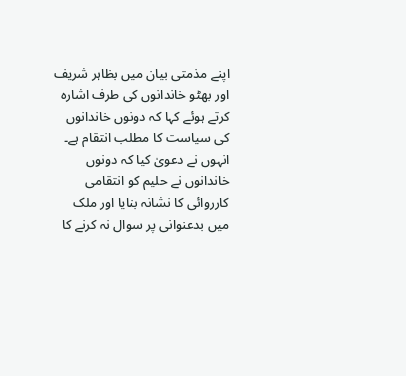اپنے مذمتی بیان میں بظاہر شریف اور بھٹو خاندانوں کی طرف اشارہ کرتے ہوئے کہا کہ دونوں خاندانوں کی سیاست کا مطلب انتقام ہے۔
انہوں نے دعویٰ کیا کہ دونوں خاندانوں نے حلیم کو انتقامی کارروائی کا نشانہ بنایا اور ملک میں بدعنوانی پر سوال نہ کرنے کا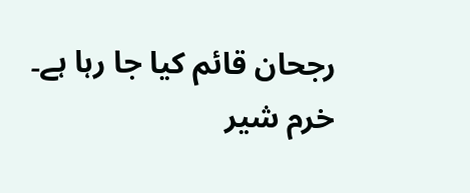رجحان قائم کیا جا رہا ہے۔
خرم شیر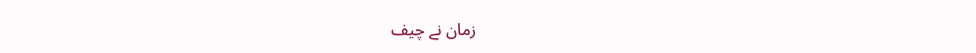زمان نے چیف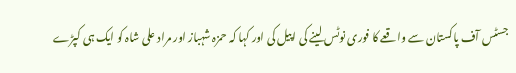جسٹس آف پاکستان سے واقعے کا فوری نوٹس لینے کی اپیل کی اور کہا کہ حمزہ شہباز اور مراد علی شاہ کو ایک ہی کپڑے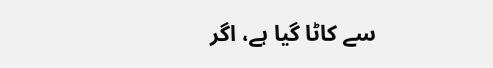سے کاٹا گیا ہے، اگر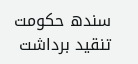سندھ حکومت تنقید برداشت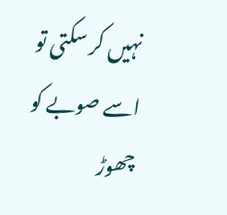نہیں کر سکتی تو اسے صوبے کو چھوڑ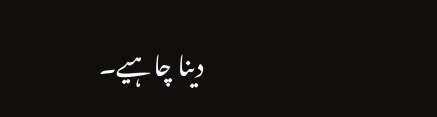دینا چاہیے۔